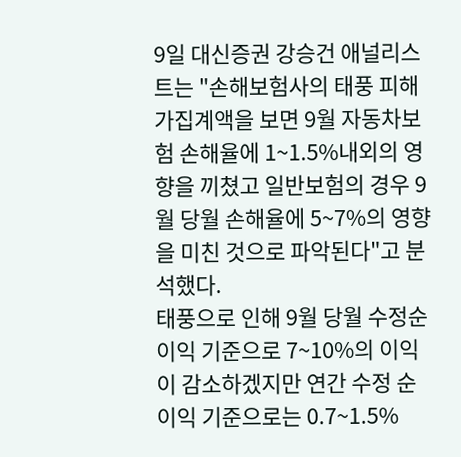9일 대신증권 강승건 애널리스트는 "손해보험사의 태풍 피해 가집계액을 보면 9월 자동차보험 손해율에 1~1.5%내외의 영향을 끼쳤고 일반보험의 경우 9월 당월 손해율에 5~7%의 영향을 미친 것으로 파악된다"고 분석했다.
태풍으로 인해 9월 당월 수정순이익 기준으로 7~10%의 이익이 감소하겠지만 연간 수정 순이익 기준으로는 0.7~1.5%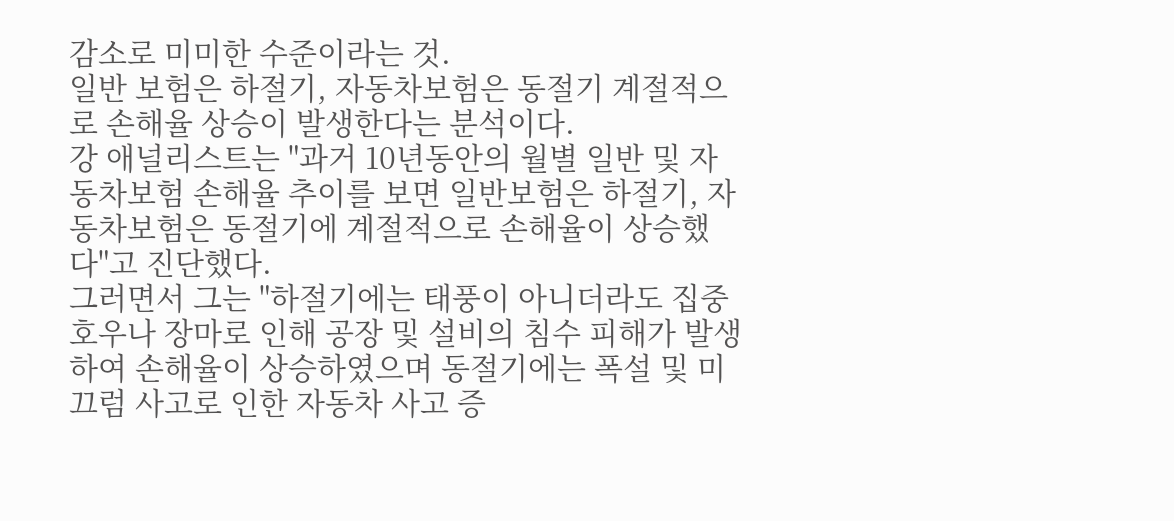감소로 미미한 수준이라는 것.
일반 보험은 하절기, 자동차보험은 동절기 계절적으로 손해율 상승이 발생한다는 분석이다.
강 애널리스트는 "과거 10년동안의 월별 일반 및 자동차보험 손해율 추이를 보면 일반보험은 하절기, 자동차보험은 동절기에 계절적으로 손해율이 상승했다"고 진단했다.
그러면서 그는 "하절기에는 태풍이 아니더라도 집중호우나 장마로 인해 공장 및 설비의 침수 피해가 발생하여 손해율이 상승하였으며 동절기에는 폭설 및 미끄럼 사고로 인한 자동차 사고 증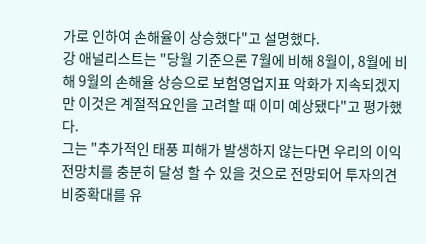가로 인하여 손해율이 상승했다"고 설명했다.
강 애널리스트는 "당월 기준으론 7월에 비해 8월이, 8월에 비해 9월의 손해율 상승으로 보험영업지표 악화가 지속되겠지만 이것은 계절적요인을 고려할 때 이미 예상됐다"고 평가했다.
그는 "추가적인 태풍 피해가 발생하지 않는다면 우리의 이익 전망치를 충분히 달성 할 수 있을 것으로 전망되어 투자의견 비중확대를 유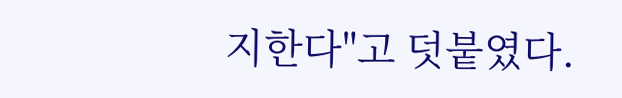지한다"고 덧붙였다.